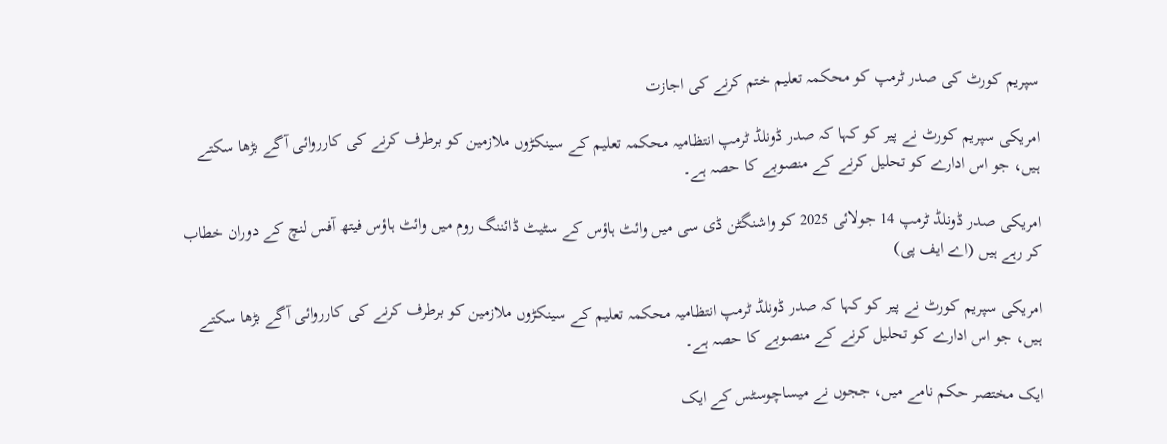سپریم کورٹ کی صدر ٹرمپ کو محکمہ تعلیم ختم کرنے کی اجازت

امریکی سپریم کورٹ نے پیر کو کہا کہ صدر ڈونلڈ ٹرمپ انتظامیہ محکمہ تعلیم کے سینکڑوں ملازمین کو برطرف کرنے کی کارروائی آگے بڑھا سکتے ہیں، جو اس ادارے کو تحلیل کرنے کے منصوبے کا حصہ ہے۔

امریکی صدر ڈونلڈ ٹرمپ 14 جولائی 2025 کو واشنگٹن ڈی سی میں وائٹ ہاؤس کے سٹیٹ ڈائننگ روم میں وائٹ ہاؤس فیتھ آفس لنچ کے دوران خطاب کر رہے ہیں (اے ایف پی)

امریکی سپریم کورٹ نے پیر کو کہا کہ صدر ڈونلڈ ٹرمپ انتظامیہ محکمہ تعلیم کے سینکڑوں ملازمین کو برطرف کرنے کی کارروائی آگے بڑھا سکتے ہیں، جو اس ادارے کو تحلیل کرنے کے منصوبے کا حصہ ہے۔

ایک مختصر حکم نامے میں، ججوں نے میساچوسٹس کے ایک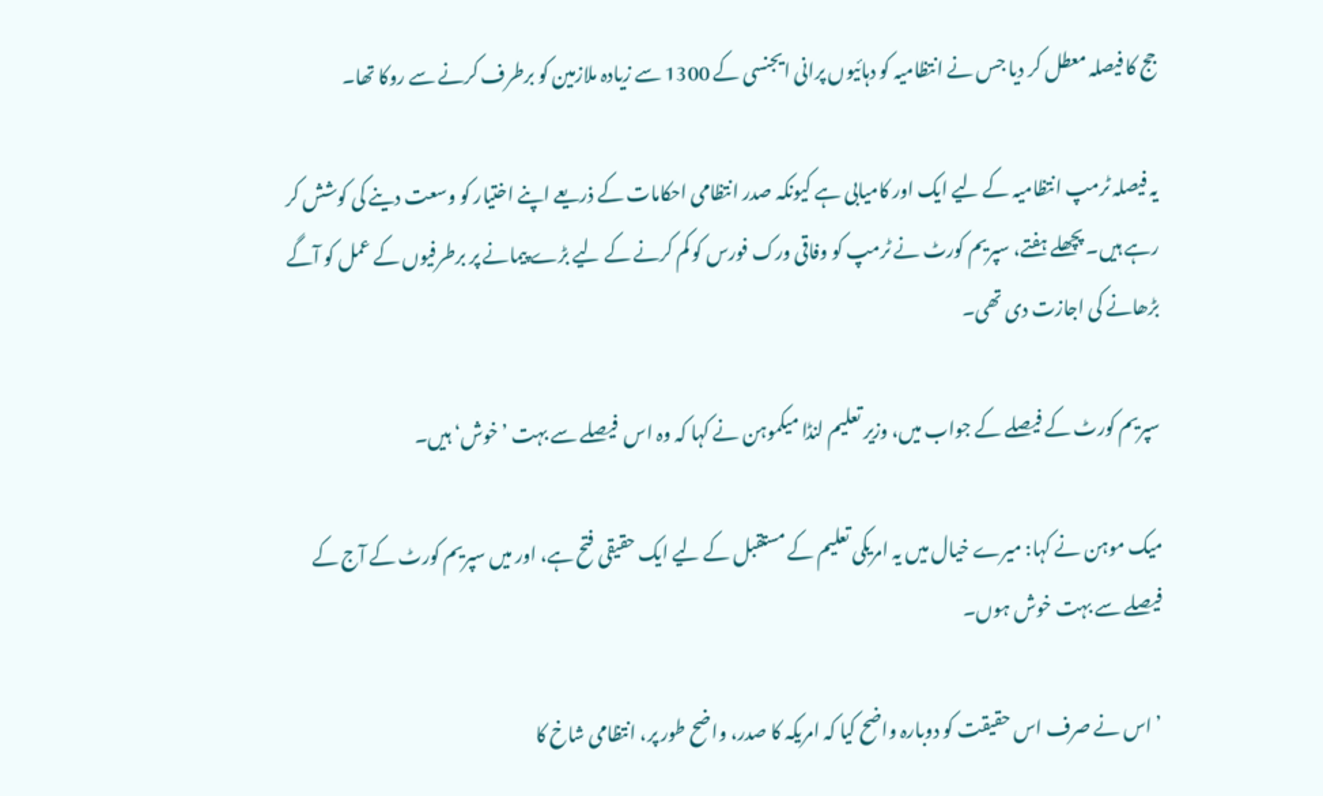جج کا فیصلہ معطل کر دیا جس نے انتظامیہ کو دہائیوں پرانی ایجنسی کے 1300 سے زیادہ ملازمین کو برطرف کرنے سے روکا تھا۔

یہ فیصلہ ٹرمپ انتظامیہ کے لیے ایک اور کامیابی ہے کیونکہ صدر انتظامی احکامات کے ذریعے اپنے اختیار کو وسعت دینے کی کوشش کر رہے ہیں۔ پچھلے ہفتے، سپریم کورٹ نے ٹرمپ کو وفاقی ورک فورس کو کم کرنے کے لیے بڑے پیمانے پر برطرفیوں کے عمل کو آگے بڑھانے کی اجازت دی تھی۔

سپریم کورٹ کے فیصلے کے جواب میں، وزیر تعلیم لنڈا میکموہن نے کہا کہ وہ اس  فیصلے سے بہت ’خوش‘ ہیں۔

میک موہن نے کہا: میرے خیال میں یہ امریکی تعلیم کے مستقبل کے لیے ایک حقیقی فتح ہے، اور میں سپریم کورٹ کے آج کے فیصلے سے بہت خوش ہوں۔

 ’اس نے صرف اس حقیقت کو دوبارہ واضح کیا کہ امریکہ کا صدر، واضح طور پر، انتظامی شاخ کا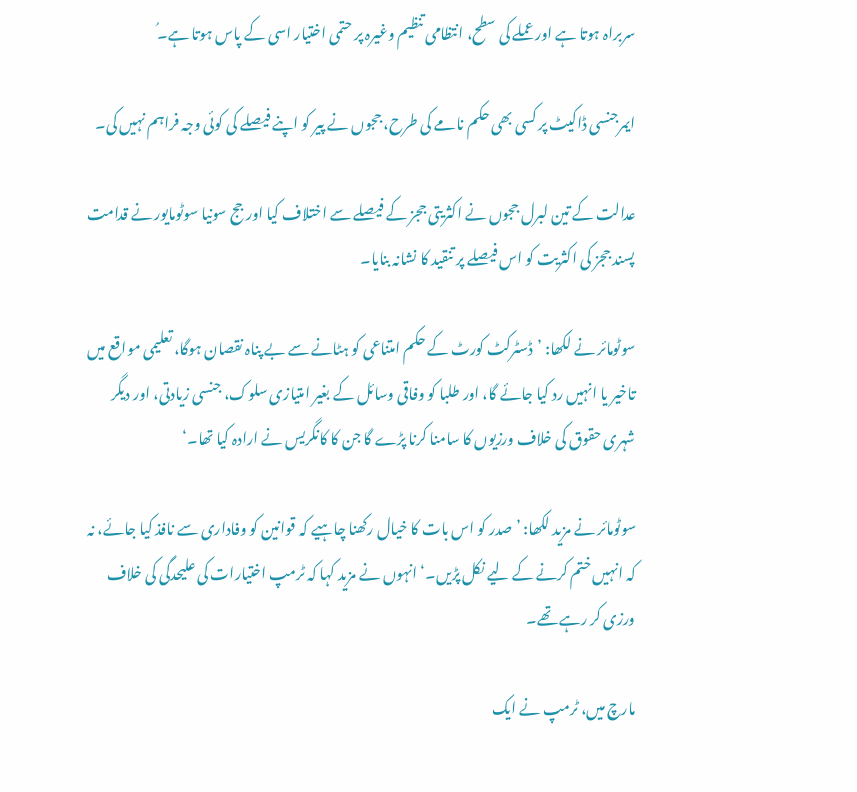سربراہ ہوتا ہے اور عملے کی سطح، انتظامی تنظیم وغیرہ پر حتمی اختیار اسی کے پاس ہوتا ہے۔ُ

ایمرجنسی ڈاکیٹ پر کسی بھی حکم نامے کی طرح، ججوں نے پیر کو اپنے فیصلے کی کوئی وجہ فراہم نہیں کی۔

عدالت کے تین لبرل ججوں نے اکثریتی ججز کے فیصلے سے اختلاف کیا اور جج سونیا سوٹومایور نے قدامت پسند ججز کی اکثریت کو اس فیصلے پر تنقید کا نشانہ بنایا۔

سوٹومائر نے لکھا: ’ڈسٹرکٹ کورٹ کے حکم امتناعی کو ہٹانے سے بے پناہ نقصان ہوگا، تعلیمی مواقع میں تاخیر یا انہیں رد کیا جائے گا، اور طلبا کو وفاقی وسائل کے بغیر امتیازی سلوک، جنسی زیادتی، اور دیگر شہری حقوق کی خلاف ورزیوں کا سامنا کرنا پڑے گا جن کا کانگریس نے ارادہ کیا تھا۔‘

سوٹومائر نے مزید لکھا: ’صدر کو اس بات کا خیال رکھنا چاہیے کہ قوانین کو وفاداری سے نافذ کیا جائے، نہ کہ انہیں ختم کرنے کے لیے نکل پڑیں۔‘ انہوں نے مزید کہا کہ ٹرمپ اختیارات کی علیحدگی کی خلاف ورزی کر رہے تھے۔

مارچ میں، ٹرمپ نے ایک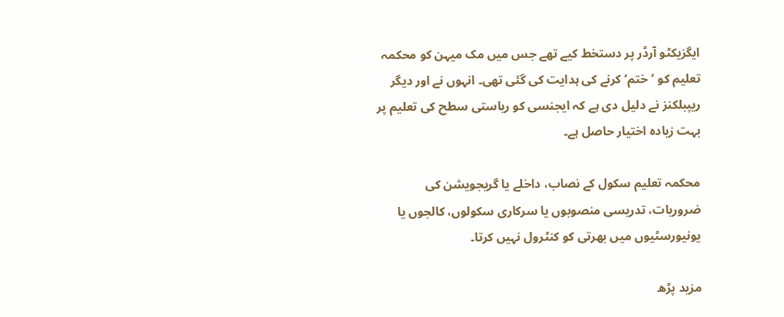ایگزیکٹو آرڈر پر دستخط کیے تھے جس میں مک میہن کو محکمہ تعلیم کو ’ختم‘ کرنے کی ہدایت کی گئی تھی۔ انہوں نے اور دیگر ریپبلکنز نے دلیل دی ہے کہ ایجنسی کو ریاستی سطح کی تعلیم پر بہت زیادہ اختیار حاصل ہے۔

محکمہ تعلیم سکول کے نصاب، داخلے یا گریجویشن کی ضروریات، تدریسی منصوبوں یا سرکاری سکولوں، کالجوں یا یونیورسٹیوں میں بھرتی کو کنٹرول نہیں کرتا۔

مزید پڑھ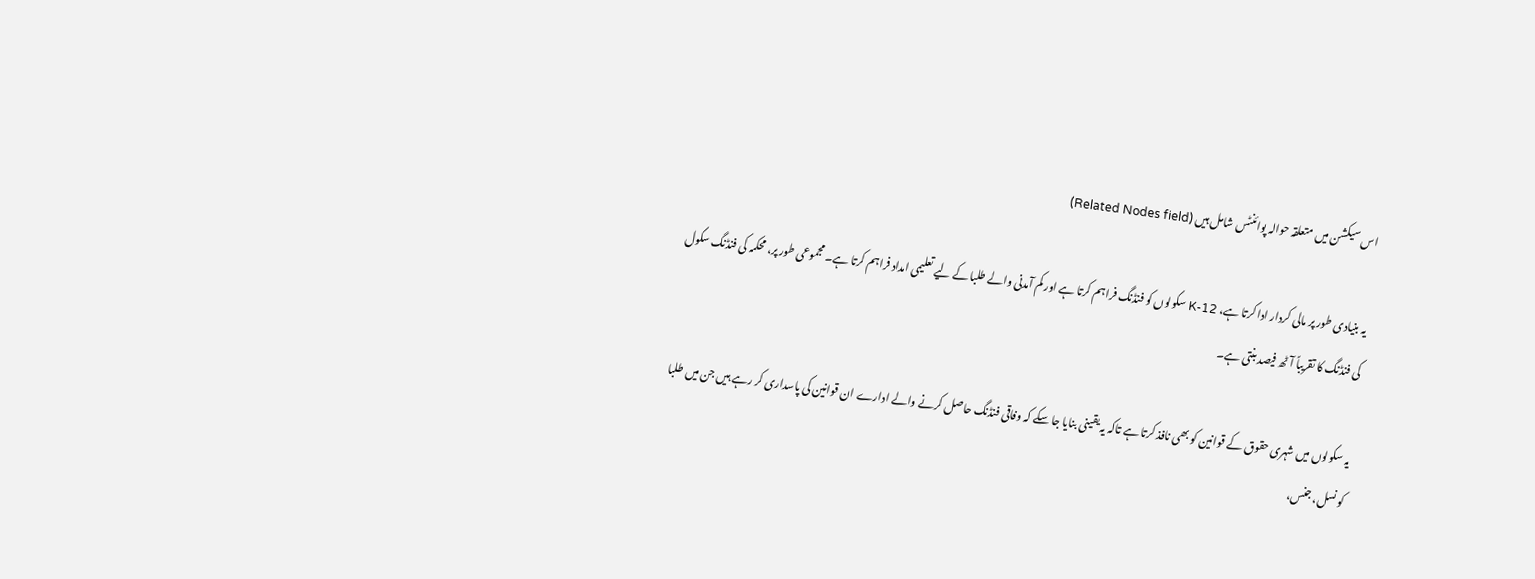اس سیکشن میں متعلقہ حوالہ پوائنٹس شامل ہیں (Related Nodes field)

یہ بنیادی طور پر مالی کردار ادا کرتا ہے، K-12 سکولوں کو فنڈنگ فراہم کرتا ہے اور کم آمدنی والے طلبا کے لیے تعلیمی امداد فراہم کرتا ہے۔ مجموعی طور پر، محکمہ کی فنڈنگ سکول کی فنڈنگ کا تقریباً آٹھ فیصد بنتی ہے۔

یہ سکولوں میں شہری حقوق کے قوانین کو بھی نافذ کرتا ہے تاکہ یہ یقینی بنایا جا سکے کہ وفاقی فنڈنگ حاصل کرنے والے ادارے ان قوانین کی پاسداری کر رہے ہیں جن میں طلبا کو نسل، جنس،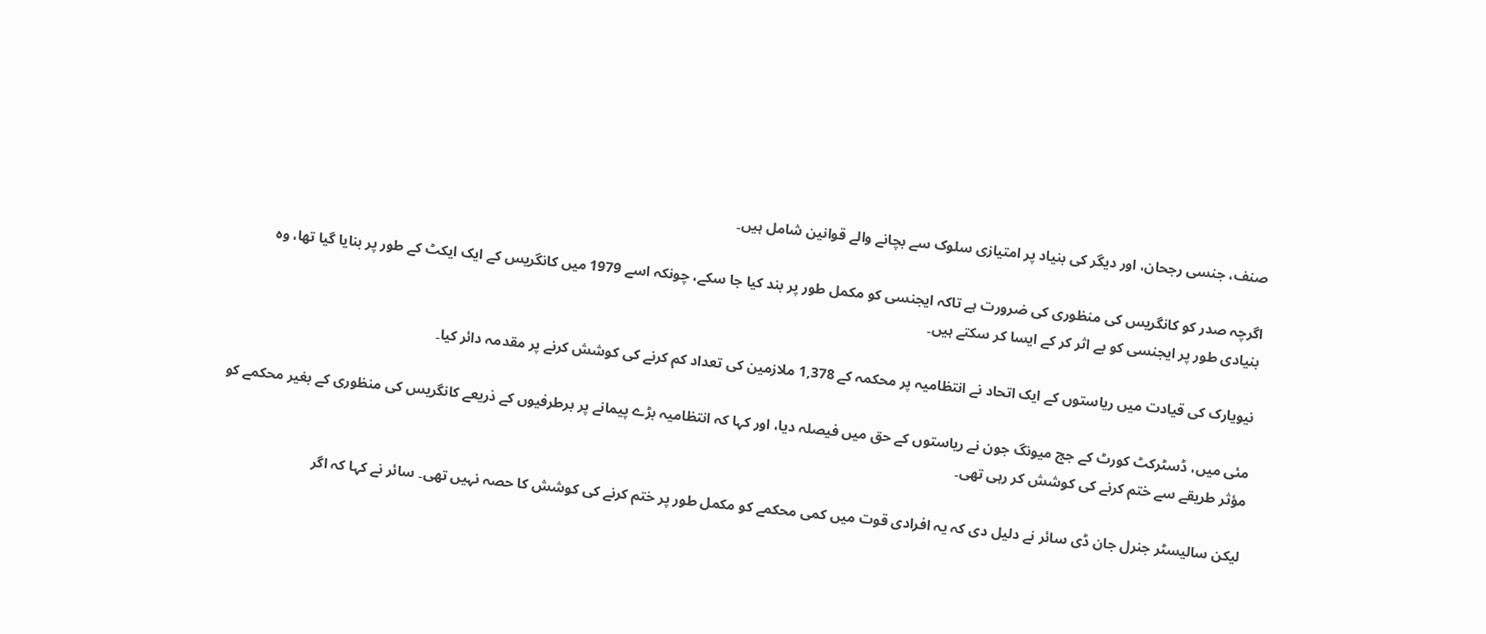صنف، جنسی رجحان، اور دیگر کی بنیاد پر امتیازی سلوک سے بچانے والے قوانین شامل ہیں۔

اگرچہ صدر کو کانگریس کی منظوری کی ضرورت ہے تاکہ ایجنسی کو مکمل طور پر بند کیا جا سکے، چونکہ اسے 1979 میں کانگریس کے ایک ایکٹ کے طور پر بنایا گیا تھا، وہ بنیادی طور پر ایجنسی کو بے اثر کر کے ایسا کر سکتے ہیں۔

نیویارک کی قیادت میں ریاستوں کے ایک اتحاد نے انتظامیہ پر محکمہ کے 1,378 ملازمین کی تعداد کم کرنے کی کوشش کرنے پر مقدمہ دائر کیا۔

مئی میں، ڈسٹرکٹ کورٹ کے جج میونگ جون نے ریاستوں کے حق میں فیصلہ دیا، اور کہا کہ انتظامیہ بڑے پیمانے پر برطرفیوں کے ذریعے کانگریس کی منظوری کے بغیر محکمے کو مؤثر طریقے سے ختم کرنے کی کوشش کر رہی تھی۔

لیکن سالیسٹر جنرل جان ڈی سائر نے دلیل دی کہ یہ افرادی قوت میں کمی محکمے کو مکمل طور پر ختم کرنے کی کوشش کا حصہ نہیں تھی۔ سائر نے کہا کہ اگر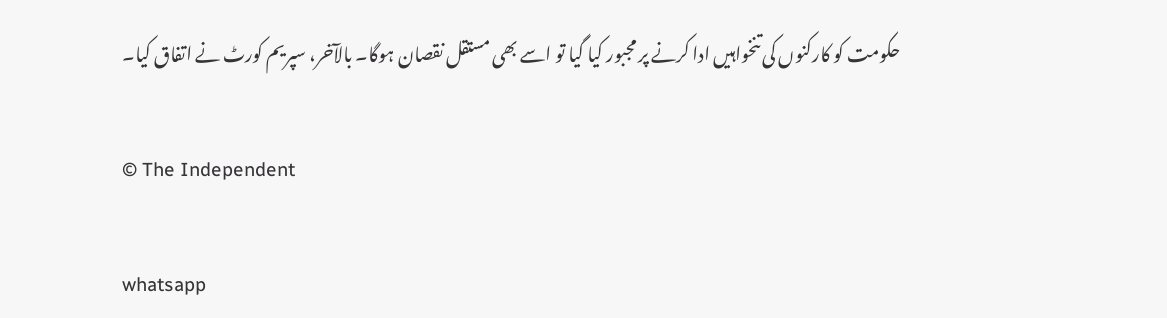حکومت کو کارکنوں کی تنخواہیں ادا کرنے پر مجبور کیا گیا تو اسے بھی مستقل نقصان ہوگا۔ بالآخر، سپریم کورٹ نے اتفاق کیا۔

© The Independent

whatsapp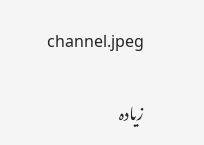channel.jpeg

زیادہ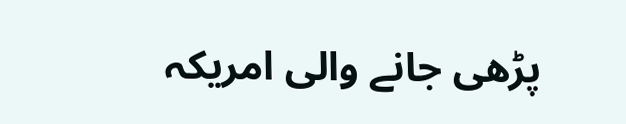پڑھی جانے والی امریکہ